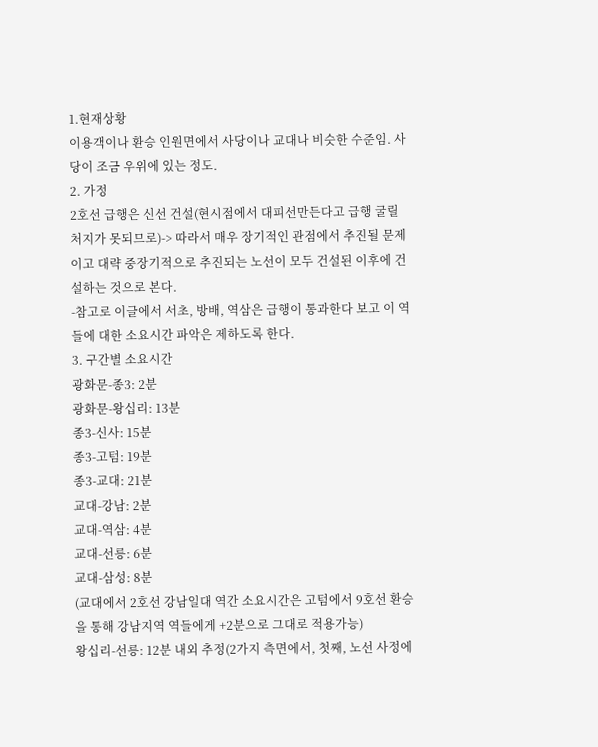1.현재상황
이용객이나 환승 인원면에서 사당이나 교대나 비슷한 수준임. 사당이 조금 우위에 있는 정도.
2. 가정
2호선 급행은 신선 건설(현시점에서 대피선만든다고 급행 굴릴 처지가 못되므로)-> 따라서 매우 장기적인 관점에서 추진될 문제이고 대략 중장기적으로 추진되는 노선이 모두 건설된 이후에 건설하는 것으로 본다.
-참고로 이글에서 서초, 방배, 역삼은 급행이 통과한다 보고 이 역들에 대한 소요시간 파악은 제하도록 한다.
3. 구간별 소요시간
광화문-종3: 2분
광화문-왕십리: 13분
종3-신사: 15분
종3-고텀: 19분
종3-교대: 21분
교대-강남: 2분
교대-역삼: 4분
교대-선릉: 6분
교대-삼성: 8분
(교대에서 2호선 강남일대 역간 소요시간은 고텀에서 9호선 환승을 통해 강남지역 역들에게 +2분으로 그대로 적용가능)
왕십리-선릉: 12분 내외 추정(2가지 측면에서, 첫째, 노선 사정에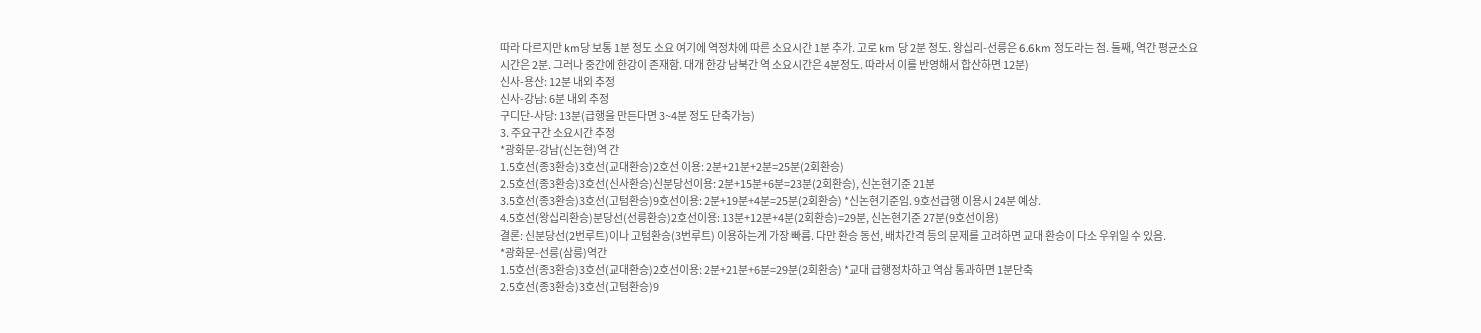따라 다르지만 km당 보통 1분 정도 소요 여기에 역정차에 따른 소요시간 1분 추가. 고로 km 당 2분 정도. 왕십리-선릉은 6.6km 정도라는 점. 둘째, 역간 평균소요시간은 2분. 그러나 중간에 한강이 존재함. 대개 한강 남북간 역 소요시간은 4분정도. 따라서 이를 반영해서 합산하면 12분)
신사-용산: 12분 내외 추정
신사-강남: 6분 내외 추정
구디단-사당: 13분(급행을 만든다면 3~4분 정도 단축가능)
3. 주요구간 소요시간 추정
*광화문-강남(신논현)역 간
1.5호선(종3환승)3호선(교대환승)2호선 이용: 2분+21분+2분=25분(2회환승)
2.5호선(종3환승)3호선(신사환승)신분당선이용: 2분+15분+6분=23분(2회환승), 신논현기준 21분
3.5호선(종3환승)3호선(고텀환승)9호선이용: 2분+19분+4분=25분(2회환승) *신논현기준임. 9호선급행 이용시 24분 예상.
4.5호선(왕십리환승)분당선(선릉환승)2호선이용: 13분+12분+4분(2회환승)=29분, 신논현기준 27분(9호선이용)
결론: 신분당선(2번루트)이나 고텀환승(3번루트) 이용하는게 가장 빠름. 다만 환승 동선, 배차간격 등의 문제를 고려하면 교대 환승이 다소 우위일 수 있음.
*광화문-선릉(삼릉)역간
1.5호선(종3환승)3호선(교대환승)2호선이용: 2분+21분+6분=29분(2회환승) *교대 급행정차하고 역삼 통과하면 1분단축
2.5호선(종3환승)3호선(고텀환승)9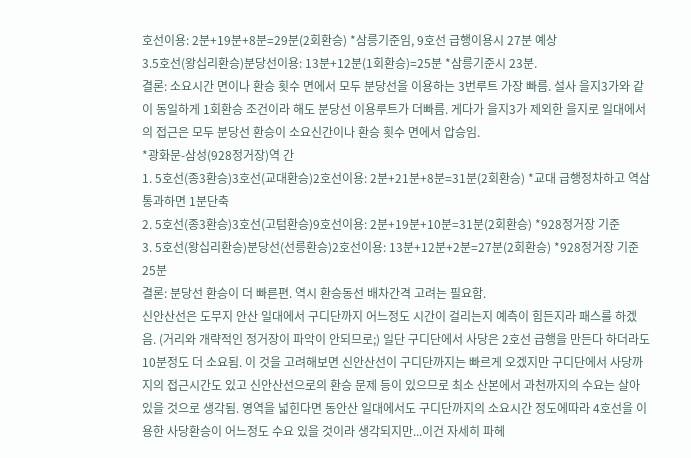호선이용: 2분+19분+8분=29분(2회환승) *삼릉기준임, 9호선 급행이용시 27분 예상
3.5호선(왕십리환승)분당선이용: 13분+12분(1회환승)=25분 *삼릉기준시 23분.
결론: 소요시간 면이나 환승 횟수 면에서 모두 분당선을 이용하는 3번루트 가장 빠름. 설사 을지3가와 같이 동일하게 1회환승 조건이라 해도 분당선 이용루트가 더빠름. 게다가 을지3가 제외한 을지로 일대에서의 접근은 모두 분당선 환승이 소요신간이나 환승 횟수 면에서 압승임.
*광화문-삼성(928정거장)역 간
1. 5호선(종3환승)3호선(교대환승)2호선이용: 2분+21분+8분=31분(2회환승) *교대 급행정차하고 역삼통과하면 1분단축
2. 5호선(종3환승)3호선(고텀환승)9호선이용: 2분+19분+10분=31분(2회환승) *928정거장 기준
3. 5호선(왕십리환승)분당선(선릉환승)2호선이용: 13분+12분+2분=27분(2회환승) *928정거장 기준 25분
결론: 분당선 환승이 더 빠른편. 역시 환승동선 배차간격 고려는 필요함.
신안산선은 도무지 안산 일대에서 구디단까지 어느정도 시간이 걸리는지 예측이 힘든지라 패스를 하겠음. (거리와 개략적인 정거장이 파악이 안되므로;) 일단 구디단에서 사당은 2호선 급행을 만든다 하더라도 10분정도 더 소요됨. 이 것을 고려해보면 신안산선이 구디단까지는 빠르게 오겠지만 구디단에서 사당까지의 접근시간도 있고 신안산선으로의 환승 문제 등이 있으므로 최소 산본에서 과천까지의 수요는 살아 있을 것으로 생각됨. 영역을 넓힌다면 동안산 일대에서도 구디단까지의 소요시간 정도에따라 4호선을 이용한 사당환승이 어느정도 수요 있을 것이라 생각되지만...이건 자세히 파헤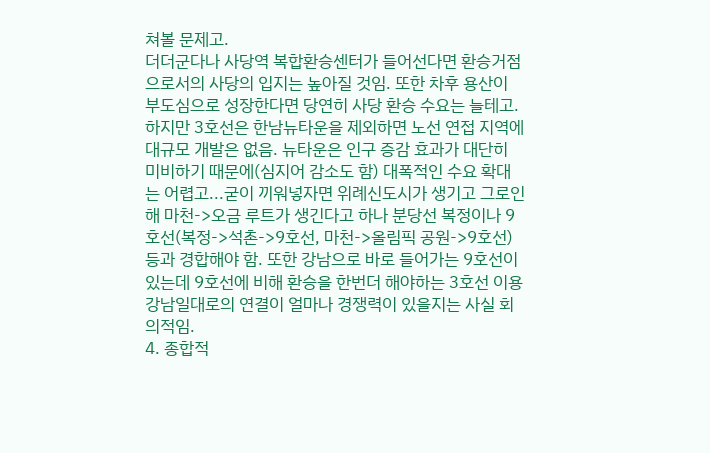쳐볼 문제고.
더더군다나 사당역 복합환승센터가 들어선다면 환승거점으로서의 사당의 입지는 높아질 것임. 또한 차후 용산이 부도심으로 성장한다면 당연히 사당 환승 수요는 늘테고.
하지만 3호선은 한남뉴타운을 제외하면 노선 연접 지역에 대규모 개발은 없음. 뉴타운은 인구 증감 효과가 대단히 미비하기 때문에(심지어 감소도 함) 대폭적인 수요 확대는 어렵고...굳이 끼워넣자면 위례신도시가 생기고 그로인해 마천->오금 루트가 생긴다고 하나 분당선 복정이나 9호선(복정->석촌->9호선, 마천->올림픽 공원->9호선) 등과 경합해야 함. 또한 강남으로 바로 들어가는 9호선이 있는데 9호선에 비해 환승을 한번더 해야하는 3호선 이용 강남일대로의 연결이 얼마나 경쟁력이 있을지는 사실 회의적임.
4. 종합적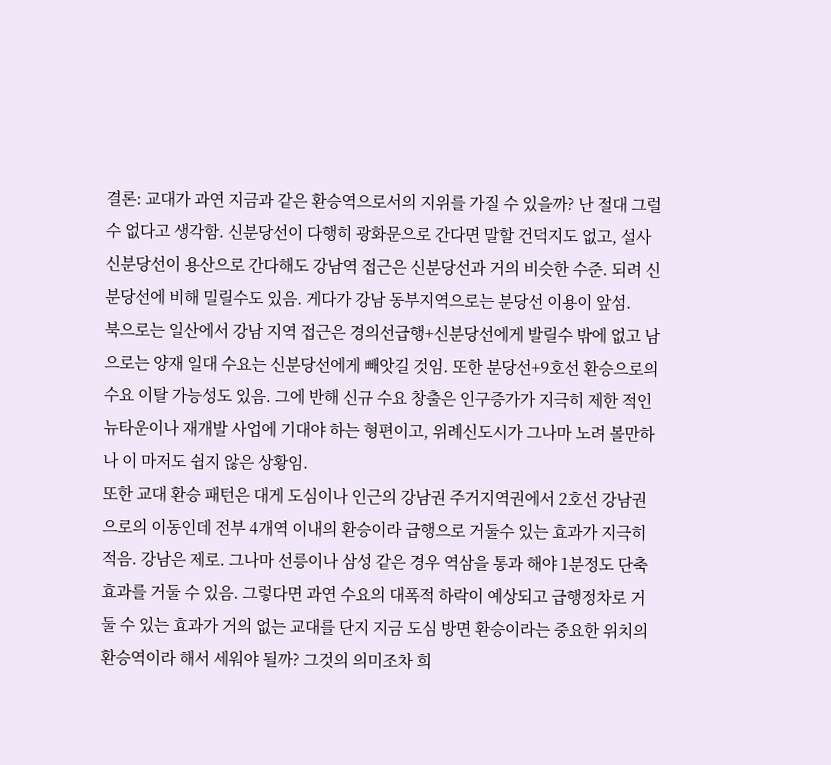결론: 교대가 과연 지금과 같은 환승역으로서의 지위를 가질 수 있을까? 난 절대 그럴수 없다고 생각함. 신분당선이 다행히 광화문으로 간다면 말할 건덕지도 없고, 설사 신분당선이 용산으로 간다해도 강남역 접근은 신분당선과 거의 비슷한 수준. 되려 신분당선에 비해 밀릴수도 있음. 게다가 강남 동부지역으로는 분당선 이용이 앞섬.
북으로는 일산에서 강남 지역 접근은 경의선급행+신분당선에게 발릴수 밖에 없고 남으로는 양재 일대 수요는 신분당선에게 빼앗길 것임. 또한 분당선+9호선 환승으로의 수요 이탈 가능성도 있음. 그에 반해 신규 수요 창출은 인구증가가 지극히 제한 적인 뉴타운이나 재개발 사업에 기대야 하는 형편이고, 위례신도시가 그나마 노려 볼만하나 이 마저도 쉽지 않은 상황임.
또한 교대 환승 패턴은 대게 도심이나 인근의 강남권 주거지역권에서 2호선 강남권으로의 이동인데 전부 4개역 이내의 환승이라 급행으로 거둘수 있는 효과가 지극히 적음. 강남은 제로. 그나마 선릉이나 삼성 같은 경우 역삼을 통과 해야 1분정도 단축효과를 거둘 수 있음. 그렇다면 과연 수요의 대폭적 하락이 예상되고 급행정차로 거둘 수 있는 효과가 거의 없는 교대를 단지 지금 도심 방면 환승이라는 중요한 위치의 환승역이라 해서 세워야 될까? 그것의 의미조차 희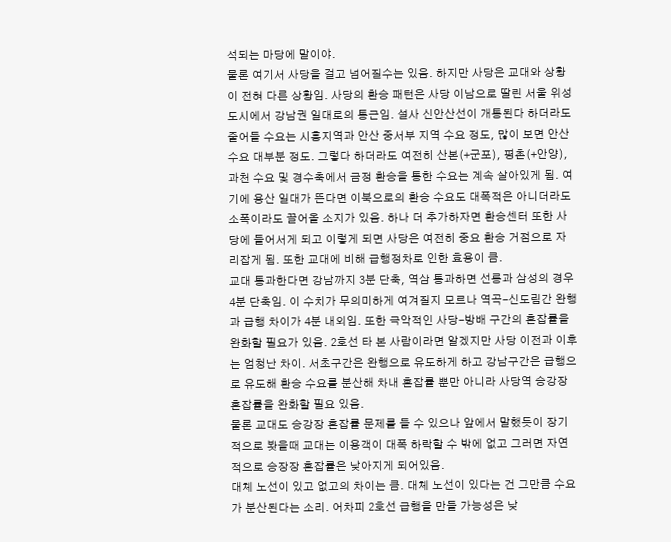석되는 마당에 말이야.
물론 여기서 사당을 걸고 넘어질수는 있음. 하지만 사당은 교대와 상황이 전혀 다른 상황임. 사당의 환승 패턴은 사당 이남으로 딸린 서울 위성도시에서 강남권 일대로의 통근임. 설사 신안산선이 개통된다 하더라도 줄어들 수요는 시흥지역과 안산 중서부 지역 수요 정도, 많이 보면 안산 수요 대부분 정도. 그렇다 하더라도 여전히 산본(+군포), 평촌(+안양), 과천 수요 및 경수축에서 금정 환승을 통한 수요는 계속 살아있게 됨. 여기에 용산 일대가 뜬다면 이북으로의 환승 수요도 대폭적은 아니더라도 소폭이라도 끌어올 소지가 있음. 하나 더 추가하자면 환승센터 또한 사당에 들어서게 되고 이렇게 되면 사당은 여전히 중요 환승 거점으로 자리잡게 됨. 또한 교대에 비해 급행정차로 인한 효용이 큼.
교대 통과한다면 강남까지 3분 단축, 역삼 통과하면 선릉과 삼성의 경우 4분 단축임. 이 수치가 무의미하게 여겨질지 모르나 역곡-신도림간 완행과 급행 차이가 4분 내외임. 또한 극악적인 사당-방배 구간의 혼잡률을 완화할 필요가 있음. 2호선 타 본 사람이라면 알겠지만 사당 이전과 이후는 엄청난 차이. 서초구간은 완행으로 유도하게 하고 강남구간은 급행으로 유도해 환승 수요를 분산해 차내 혼잡률 뿐만 아니라 사당역 승강장 혼잡률을 완화할 필요 있음.
물론 교대도 승강장 혼잡률 문제를 들 수 있으나 앞에서 말했듯이 장기적으로 봣을때 교대는 이용객이 대폭 하락할 수 밖에 없고 그러면 자연적으로 승장장 혼잡률은 낮아지게 되어있음.
대체 노선이 있고 없고의 차이는 큼. 대체 노선이 있다는 건 그만큼 수요가 분산된다는 소리. 어차피 2호선 급행을 만들 가능성은 낮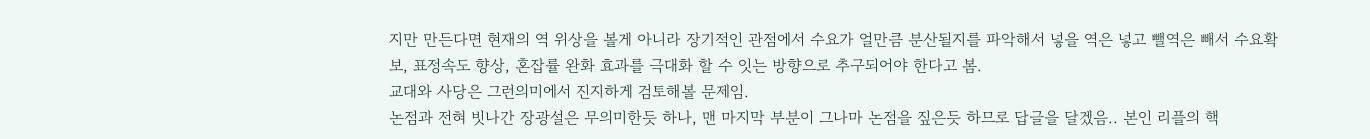지만 만든다면 현재의 역 위상을 볼게 아니라 장기적인 관점에서 수요가 얼만큼 분산될지를 파악해서 넣을 역은 넣고 뺄역은 빼서 수요확보, 표정속도 향상, 혼잡률 완화 효과를 극대화 할 수 잇는 방향으로 추구되어야 한다고 봄.
교대와 사당은 그런의미에서 진지하게 검토해볼 문제임.
논점과 전혀 빗나간 장광설은 무의미한듯 하나, 맨 마지막 부분이 그나마 논점을 짚은듯 하므로 답글을 달겠음.. 본인 리플의 핵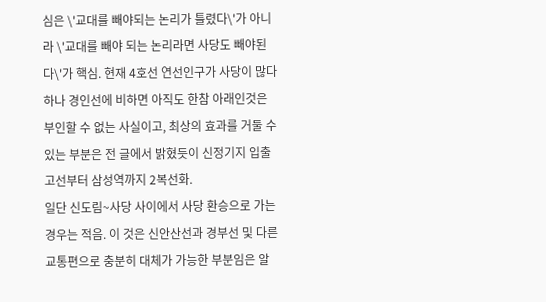심은 \'교대를 빼야되는 논리가 틀렸다\'가 아니라 \'교대를 빼야 되는 논리라면 사당도 빼야된다\'가 핵심. 현재 4호선 연선인구가 사당이 많다 하나 경인선에 비하면 아직도 한참 아래인것은 부인할 수 없는 사실이고, 최상의 효과를 거둘 수 있는 부분은 전 글에서 밝혔듯이 신정기지 입출고선부터 삼성역까지 2복선화.
일단 신도림~사당 사이에서 사당 환승으로 가는 경우는 적음. 이 것은 신안산선과 경부선 및 다른 교통편으로 충분히 대체가 가능한 부분임은 알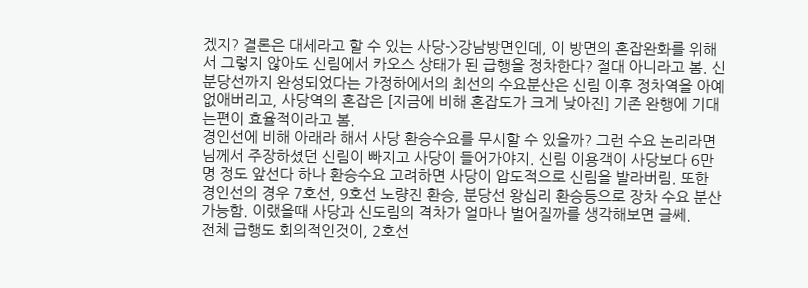겠지? 결론은 대세라고 할 수 있는 사당->강남방면인데, 이 방면의 혼잡완화를 위해서 그렇지 않아도 신림에서 카오스 상태가 된 급행을 정차한다? 절대 아니라고 봄. 신분당선까지 완성되었다는 가정하에서의 최선의 수요분산은 신림 이후 정차역을 아예 없애버리고, 사당역의 혼잡은 [지금에 비해 혼잡도가 크게 낮아진] 기존 완행에 기대는편이 효율적이라고 봄.
경인선에 비해 아래라 해서 사당 환승수요를 무시할 수 있을까? 그런 수요 논리라면 님께서 주장하셨던 신림이 빠지고 사당이 들어가야지. 신림 이용객이 사당보다 6만명 정도 앞선다 하나 환승수요 고려하면 사당이 압도적으로 신림을 발라버림. 또한 경인선의 경우 7호선, 9호선 노량진 환승, 분당선 왕십리 환승등으로 장차 수요 분산 가능함. 이랬을때 사당과 신도림의 격차가 얼마나 벌어질까를 생각해보면 글쎄.
전체 급행도 회의적인것이, 2호선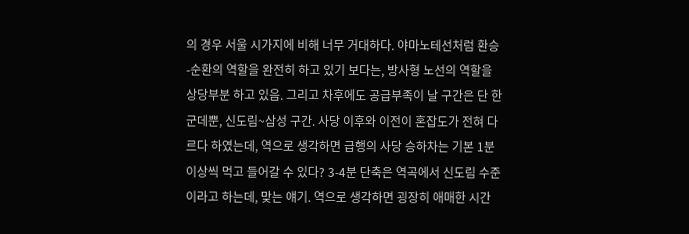의 경우 서울 시가지에 비해 너무 거대하다. 야마노테선처럼 환승-순환의 역할을 완전히 하고 있기 보다는, 방사형 노선의 역할을 상당부분 하고 있음. 그리고 차후에도 공급부족이 날 구간은 단 한군데뿐, 신도림~삼성 구간. 사당 이후와 이전이 혼잡도가 전혀 다르다 하였는데, 역으로 생각하면 급행의 사당 승하차는 기본 1분이상씩 먹고 들어갈 수 있다? 3-4분 단축은 역곡에서 신도림 수준이라고 하는데, 맞는 얘기. 역으로 생각하면 굉장히 애매한 시간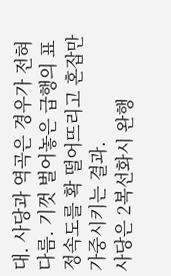대. 사당과 역곡은 경우가 전혀 다름. 기껏 벌어놓은 급행의 표정속도를 확 떨어뜨리고 혼잡만 가중시키는 결과.
사당은 2복선화시 완행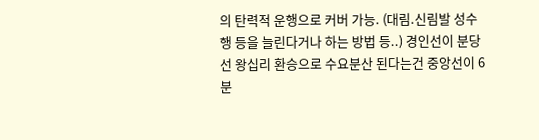의 탄력적 운행으로 커버 가능. (대림.신림발 성수행 등을 늘린다거나 하는 방법 등..) 경인선이 분당선 왕십리 환승으로 수요분산 된다는건 중앙선이 6분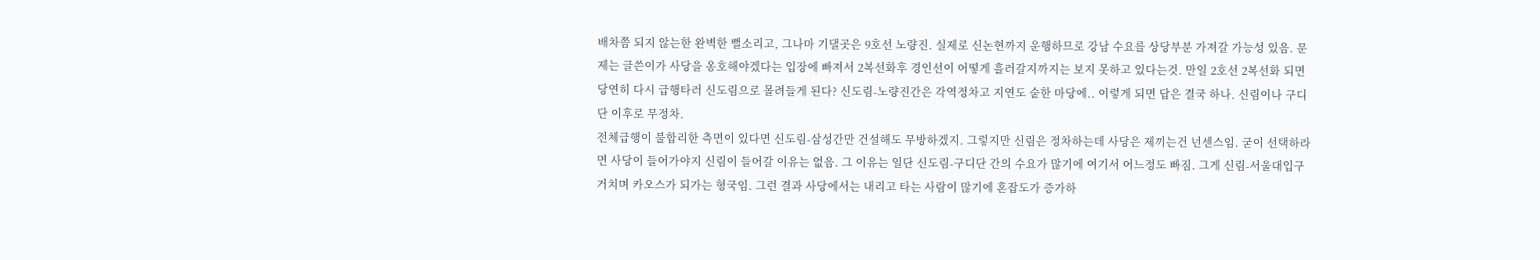배차쯤 되지 않는한 완벽한 뻘소리고, 그나마 기댈곳은 9호선 노량진. 실제로 신논현까지 운행하므로 강남 수요를 상당부분 가져갈 가능성 있음. 문제는 글쓴이가 사당을 옹호해야겠다는 입장에 빠져서 2복선화후 경인선이 어떻게 흘러갈지까지는 보지 못하고 있다는것. 만일 2호선 2복선화 되면 당연히 다시 급행타러 신도림으로 몰려들게 된다? 신도림-노량진간은 각역정차고 지연도 숱한 마당에.. 이렇게 되면 답은 결국 하나. 신림이나 구디단 이후로 무정차.
전체급행이 불합리한 측면이 있다면 신도림-삼성간만 건설해도 무방하겠지. 그렇지만 신림은 정차하는데 사당은 제끼는건 넌센스임. 굳이 선택하라면 사당이 들어가야지 신림이 들어갈 이유는 없음. 그 이유는 일단 신도림-구디단 간의 수요가 많기에 여기서 어느정도 빠짐. 그게 신림-서울대입구 거치며 카오스가 되가는 형국임. 그런 결과 사당에서는 내리고 타는 사람이 많기에 혼잡도가 증가하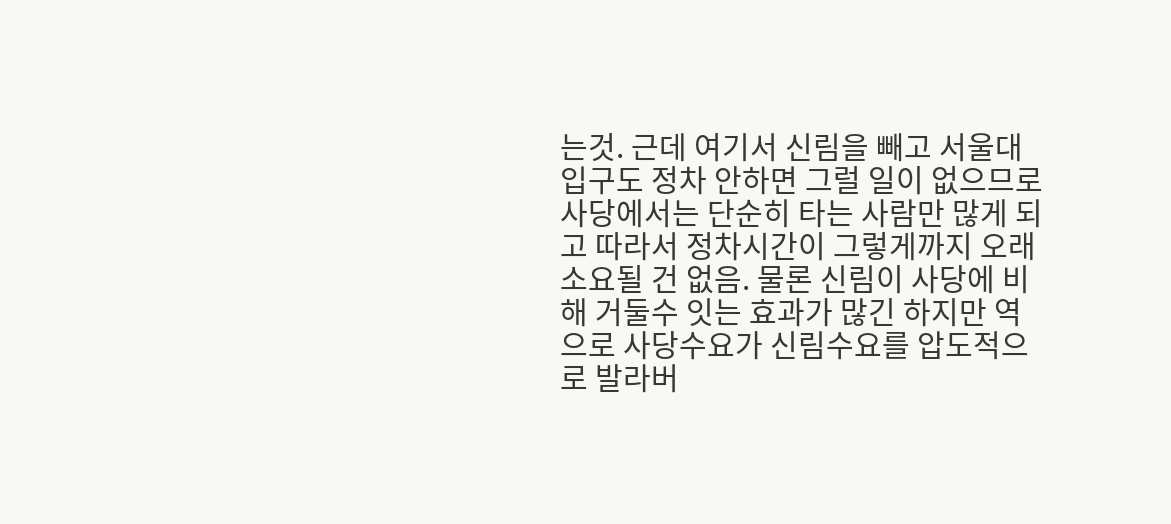는것. 근데 여기서 신림을 빼고 서울대입구도 정차 안하면 그럴 일이 없으므로 사당에서는 단순히 타는 사람만 많게 되고 따라서 정차시간이 그렇게까지 오래 소요될 건 없음. 물론 신림이 사당에 비해 거둘수 잇는 효과가 많긴 하지만 역으로 사당수요가 신림수요를 압도적으로 발라버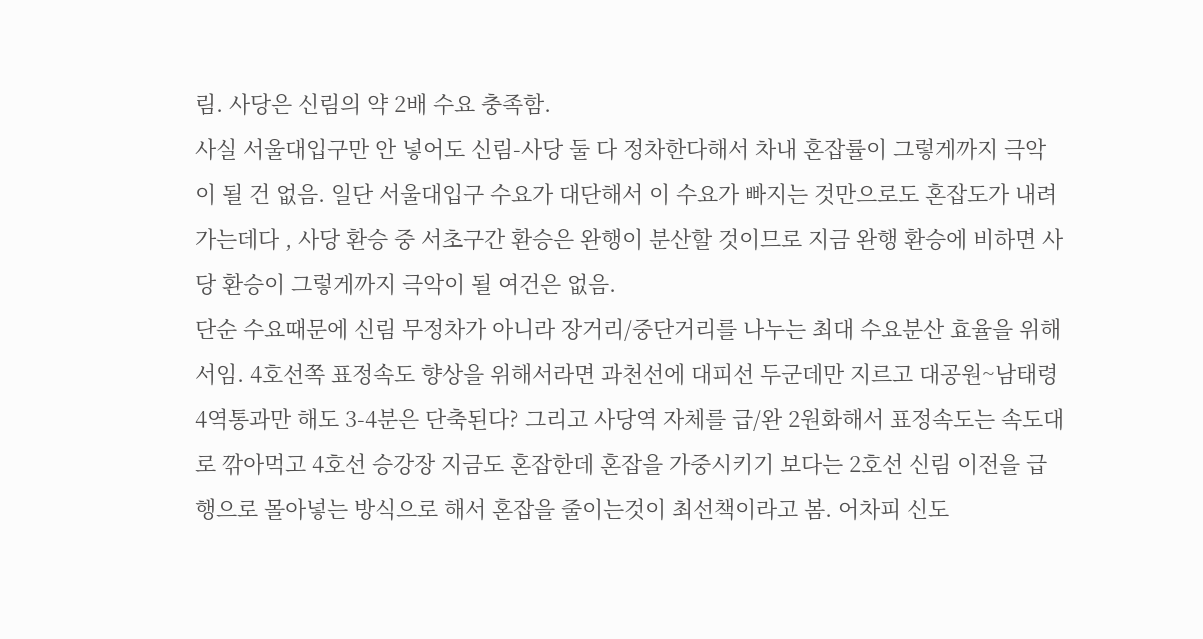림. 사당은 신림의 약 2배 수요 충족함.
사실 서울대입구만 안 넣어도 신림-사당 둘 다 정차한다해서 차내 혼잡률이 그렇게까지 극악이 될 건 없음. 일단 서울대입구 수요가 대단해서 이 수요가 빠지는 것만으로도 혼잡도가 내려가는데다 , 사당 환승 중 서초구간 환승은 완행이 분산할 것이므로 지금 완행 환승에 비하면 사당 환승이 그렇게까지 극악이 될 여건은 없음.
단순 수요때문에 신림 무정차가 아니라 장거리/중단거리를 나누는 최대 수요분산 효율을 위해서임. 4호선쪽 표정속도 향상을 위해서라면 과천선에 대피선 두군데만 지르고 대공원~남태령 4역통과만 해도 3-4분은 단축된다? 그리고 사당역 자체를 급/완 2원화해서 표정속도는 속도대로 깎아먹고 4호선 승강장 지금도 혼잡한데 혼잡을 가중시키기 보다는 2호선 신림 이전을 급행으로 몰아넣는 방식으로 해서 혼잡을 줄이는것이 최선책이라고 봄. 어차피 신도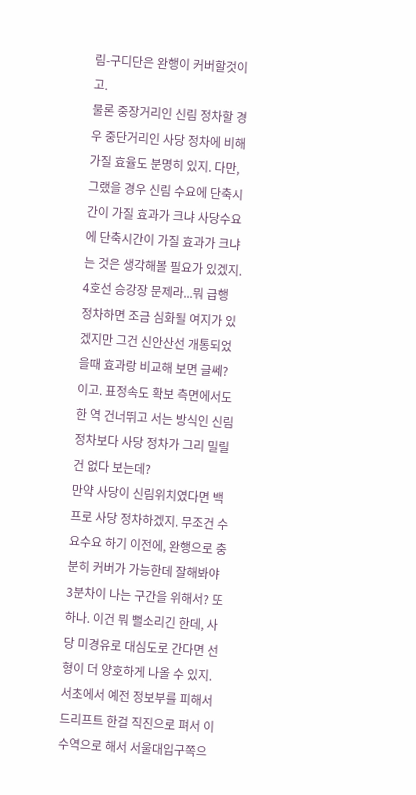림-구디단은 완행이 커버할것이고.
물론 중장거리인 신림 정차할 경우 중단거리인 사당 정차에 비해 가질 효율도 분명히 있지. 다만, 그랬을 경우 신림 수요에 단축시간이 가질 효과가 크냐 사당수요에 단축시간이 가질 효과가 크냐는 것은 생각해볼 필요가 있겠지. 4호선 승강장 문제라...뭐 급행 정차하면 조금 심화될 여지가 있겠지만 그건 신안산선 개통되었을때 효과랑 비교해 보면 글쎄? 이고. 표정속도 확보 측면에서도 한 역 건너뛰고 서는 방식인 신림 정차보다 사당 정차가 그리 밀릴건 없다 보는데?
만약 사당이 신림위치였다면 백프로 사당 정차하겠지. 무조건 수요수요 하기 이전에, 완행으로 충분히 커버가 가능한데 잘해봐야 3분차이 나는 구간을 위해서? 또 하나. 이건 뭐 뻘소리긴 한데, 사당 미경유로 대심도로 간다면 선형이 더 양호하게 나올 수 있지. 서초에서 예전 정보부를 피해서 드리프트 한걸 직진으로 펴서 이수역으로 해서 서울대입구쪽으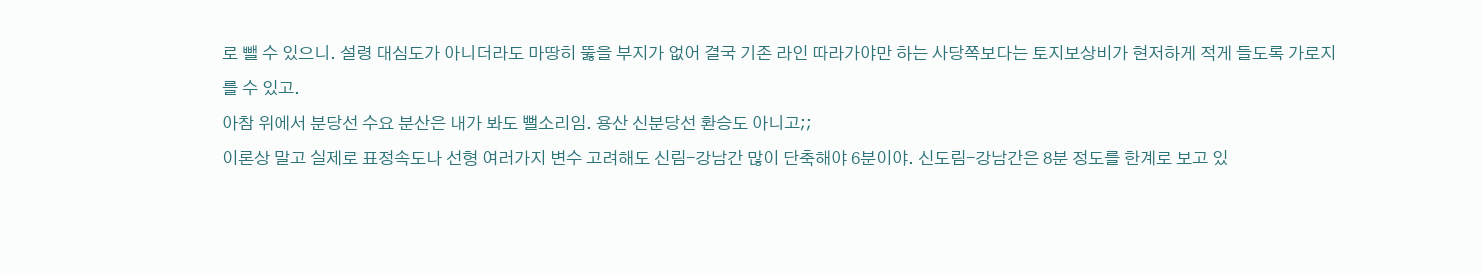로 뺄 수 있으니. 설령 대심도가 아니더라도 마땅히 뚫을 부지가 없어 결국 기존 라인 따라가야만 하는 사당쪽보다는 토지보상비가 현저하게 적게 들도록 가로지를 수 있고.
아참 위에서 분당선 수요 분산은 내가 봐도 뻘소리임. 용산 신분당선 환승도 아니고;;
이론상 말고 실제로 표정속도나 선형 여러가지 변수 고려해도 신림-강남간 많이 단축해야 6분이야. 신도림-강남간은 8분 정도를 한계로 보고 있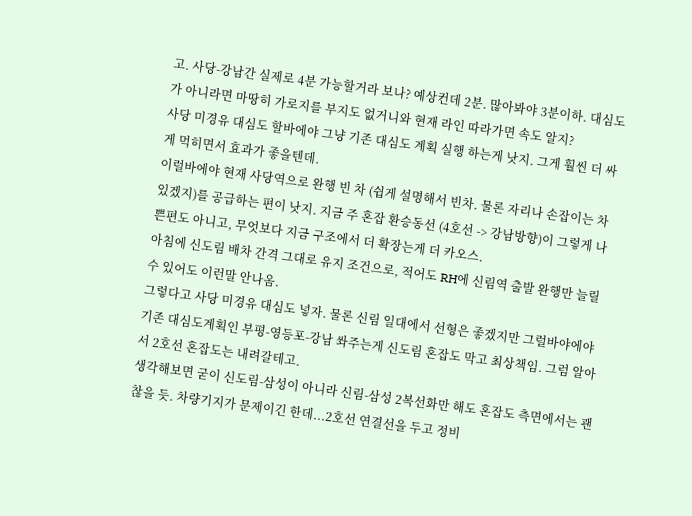고. 사당-강남간 실제로 4분 가능할거라 보나? 예상컨데 2분. 많아봐야 3분이하. 대심도가 아니라면 마땅히 가로지를 부지도 없거니와 현재 라인 따라가면 속도 알지?
사당 미경유 대심도 할바에야 그냥 기존 대심도 계획 실행 하는게 낫지. 그게 훨씬 더 싸게 먹히면서 효과가 좋을텐데.
이럴바에야 현재 사당역으로 완행 빈 차 (쉽게 설명해서 빈차. 물론 자리나 손잡이는 차 있겠지)를 공급하는 편이 낫지. 지금 주 혼잡 환승동선 (4호선 -> 강남방향)이 그렇게 나쁜편도 아니고, 무엇보다 지금 구조에서 더 확장는게 더 카오스.
아침에 신도림 배차 간격 그대로 유지 조건으로, 적어도 RH에 신림역 출발 완행만 늘릴수 있어도 이런말 안나옴.
그렇다고 사당 미경유 대심도 넣자. 물론 신림 일대에서 선형은 좋겠지만 그럴바야에야 기존 대심도계획인 부평-영등포-강남 쏴주는게 신도림 혼잡도 막고 최상책임. 그럼 알아서 2호선 혼잡도는 내려갈테고.
생각해보면 굳이 신도림-삼성이 아니라 신림-삼성 2복선화만 해도 혼잡도 측면에서는 괜찮을 듯. 차량기지가 문제이긴 한데...2호선 연결선을 두고 정비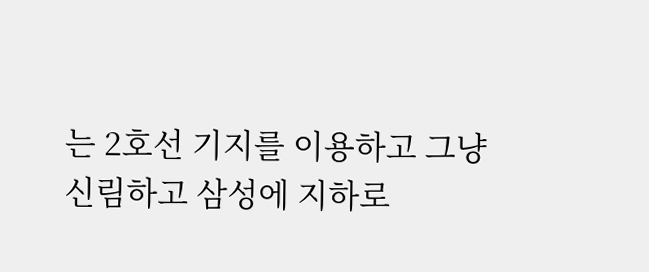는 2호선 기지를 이용하고 그냥 신림하고 삼성에 지하로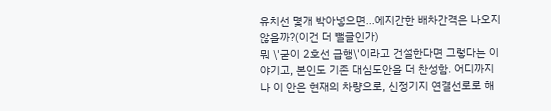유치선 몇개 박아넣으면...에지간한 배차간격은 나오지 않을까?(이건 더 뻘글인가)
뭐 \'굳이 2호선 급행\'이라고 건설한다면 그렇다는 이야기고, 본인도 기존 대심도안을 더 찬성함. 어디까지나 이 안은 현재의 차량으로, 신정기지 연결선로로 해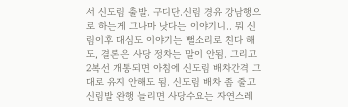서 신도림 출발. 구디단.신림 경유 강남행으로 하는게 그나마 낫다는 이야기니.. 뭐 신림이후 대심도 이야기는 뻘소리로 친다 해도, 결론은 사당 정차는 말이 안됨. 그리고 2복선 개통되면 아침에 신도림 배차간격 그대로 유지 안해도 됨. 신도림 배차 좀 줄고 신림발 완행 늘리면 사당수요는 자연스레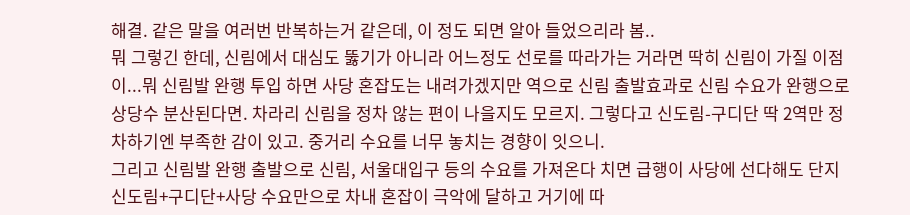해결. 같은 말을 여러번 반복하는거 같은데, 이 정도 되면 알아 들었으리라 봄..
뭐 그렇긴 한데, 신림에서 대심도 뚫기가 아니라 어느정도 선로를 따라가는 거라면 딱히 신림이 가질 이점이...뭐 신림발 완행 투입 하면 사당 혼잡도는 내려가겠지만 역으로 신림 출발효과로 신림 수요가 완행으로 상당수 분산된다면. 차라리 신림을 정차 않는 편이 나을지도 모르지. 그렇다고 신도림-구디단 딱 2역만 정차하기엔 부족한 감이 있고. 중거리 수요를 너무 놓치는 경향이 잇으니.
그리고 신림발 완행 출발으로 신림, 서울대입구 등의 수요를 가져온다 치면 급행이 사당에 선다해도 단지 신도림+구디단+사당 수요만으로 차내 혼잡이 극악에 달하고 거기에 따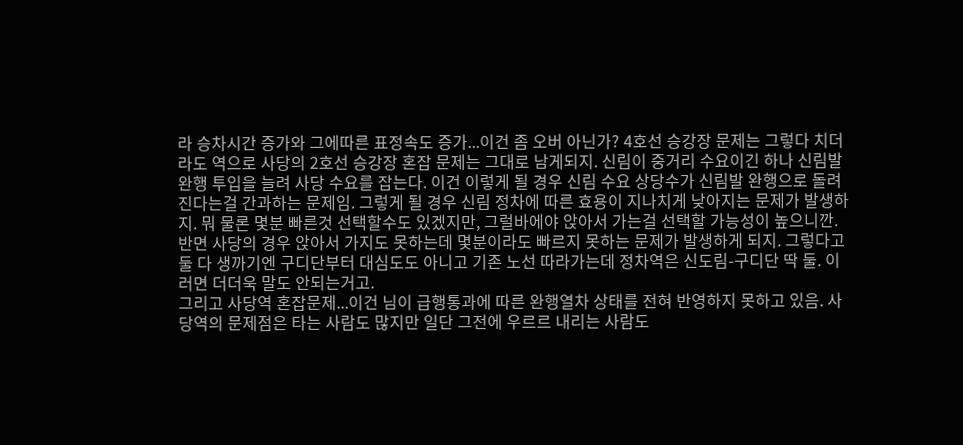라 승차시간 증가와 그에따른 표정속도 증가...이건 좀 오버 아닌가? 4호선 승강장 문제는 그렇다 치더라도 역으로 사당의 2호선 승강장 혼잡 문제는 그대로 남게되지. 신림이 중거리 수요이긴 하나 신림발 완행 투입을 늘려 사당 수요를 잡는다. 이건 이렇게 될 경우 신림 수요 상당수가 신림발 완행으로 돌려진다는걸 간과하는 문제임. 그렇게 될 경우 신림 정차에 따른 효용이 지나치게 낮아지는 문제가 발생하지. 뭐 물론 몇분 빠른것 선택할수도 있겠지만, 그럴바에야 앉아서 가는걸 선택할 가능성이 높으니깐.
반면 사당의 경우 앉아서 가지도 못하는데 몇분이라도 빠르지 못하는 문제가 발생하게 되지. 그렇다고 둘 다 생까기엔 구디단부터 대심도도 아니고 기존 노선 따라가는데 정차역은 신도림-구디단 딱 둘. 이러면 더더욱 말도 안되는거고.
그리고 사당역 혼잡문제...이건 님이 급행통과에 따른 완행열차 상태를 전혀 반영하지 못하고 있음. 사당역의 문제점은 타는 사람도 많지만 일단 그전에 우르르 내리는 사람도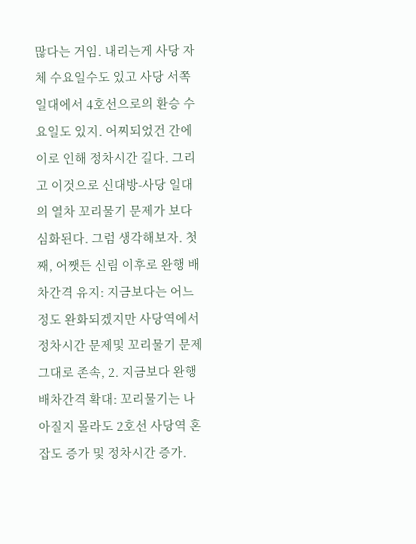많다는 거임. 내리는게 사당 자체 수요일수도 있고 사당 서쪽 일대에서 4호선으로의 환승 수요일도 있지. 어찌되었건 간에 이로 인해 정차시간 길다. 그리고 이것으로 신대방-사당 일대의 열차 꼬리물기 문제가 보다 심화된다. 그럼 생각해보자. 첫째, 어쨋든 신림 이후로 완행 배차간격 유지: 지금보다는 어느 정도 완화되겠지만 사당역에서 정차시간 문제및 꼬리물기 문제 그대로 존속, 2. 지금보다 완행 배차간격 확대: 꼬리물기는 나아질지 몰라도 2호선 사당역 혼잡도 증가 및 정차시간 증가.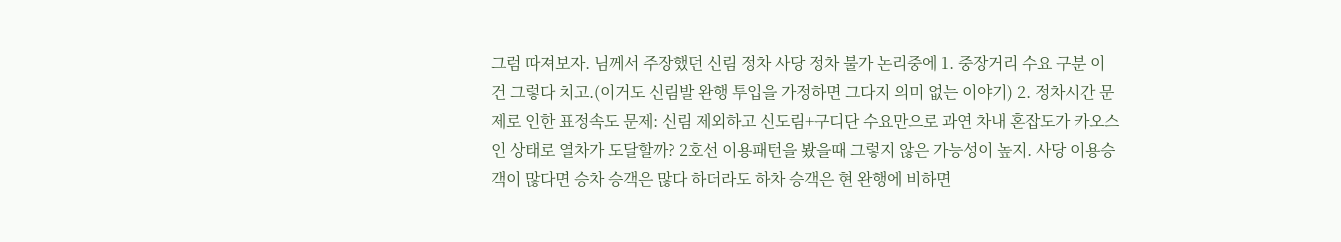그럼 따져보자. 님께서 주장했던 신림 정차 사당 정차 불가 논리중에 1. 중장거리 수요 구분 이건 그렇다 치고.(이거도 신림발 완행 투입을 가정하면 그다지 의미 없는 이야기) 2. 정차시간 문제로 인한 표정속도 문제: 신림 제외하고 신도림+구디단 수요만으로 과연 차내 혼잡도가 카오스인 상태로 열차가 도달할까? 2호선 이용패턴을 봤을때 그렇지 않은 가능성이 높지. 사당 이용승객이 많다면 승차 승객은 많다 하더라도 하차 승객은 현 완행에 비하면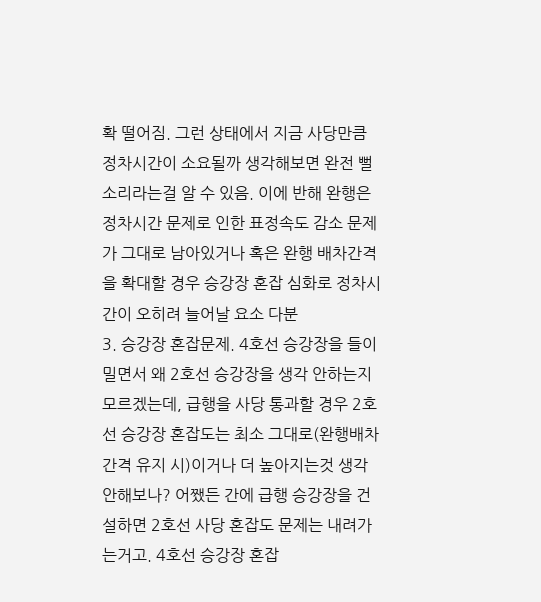확 떨어짐. 그런 상태에서 지금 사당만큼 정차시간이 소요될까 생각해보면 완전 뻘소리라는걸 알 수 있음. 이에 반해 완행은 정차시간 문제로 인한 표정속도 감소 문제가 그대로 남아있거나 혹은 완행 배차간격을 확대할 경우 승강장 혼잡 심화로 정차시간이 오히려 늘어날 요소 다분
3. 승강장 혼잡문제. 4호선 승강장을 들이밀면서 왜 2호선 승강장을 생각 안하는지 모르겠는데, 급행을 사당 통과할 경우 2호선 승강장 혼잡도는 최소 그대로(완행배차 간격 유지 시)이거나 더 높아지는것 생각 안해보나? 어쨌든 간에 급행 승강장을 건설하면 2호선 사당 혼잡도 문제는 내려가는거고. 4호선 승강장 혼잡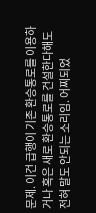문제. 이건 급행이 기존 환승통로를 이용하거나 혹은 새로 환승통로를 건설한다해도 전혀 말도 안되는 소리임. 어찌되었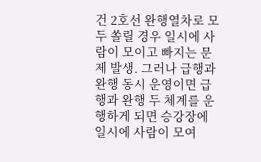건 2호선 완행열차로 모두 쏠릴 경우 일시에 사람이 모이고 빠지는 문제 발생. 그러나 급행과 완행 동시 운영이면 급행과 완행 두 체계를 운행하게 되면 승강장에 일시에 사람이 모여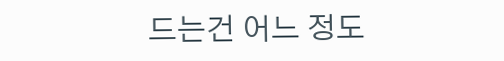드는건 어느 정도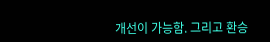개선이 가능함. 그리고 환승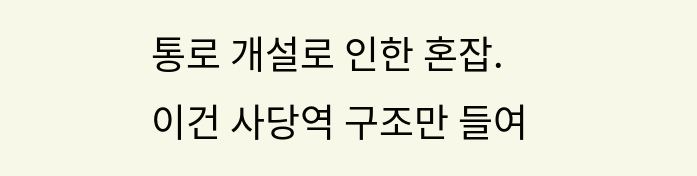통로 개설로 인한 혼잡. 이건 사당역 구조만 들여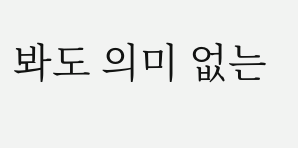봐도 의미 없는